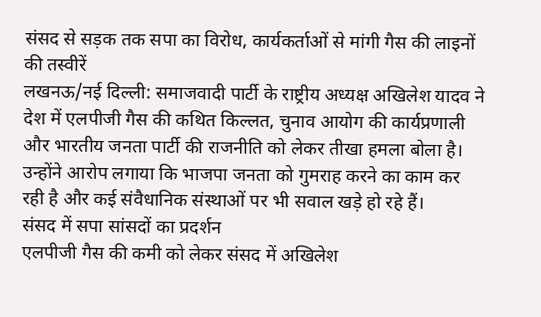संसद से सड़क तक सपा का विरोध, कार्यकर्ताओं से मांगी गैस की लाइनों की तस्वीरें
लखनऊ/नई दिल्ली: समाजवादी पार्टी के राष्ट्रीय अध्यक्ष अखिलेश यादव ने देश में एलपीजी गैस की कथित किल्लत, चुनाव आयोग की कार्यप्रणाली और भारतीय जनता पार्टी की राजनीति को लेकर तीखा हमला बोला है। उन्होंने आरोप लगाया कि भाजपा जनता को गुमराह करने का काम कर रही है और कई संवैधानिक संस्थाओं पर भी सवाल खड़े हो रहे हैं।
संसद में सपा सांसदों का प्रदर्शन
एलपीजी गैस की कमी को लेकर संसद में अखिलेश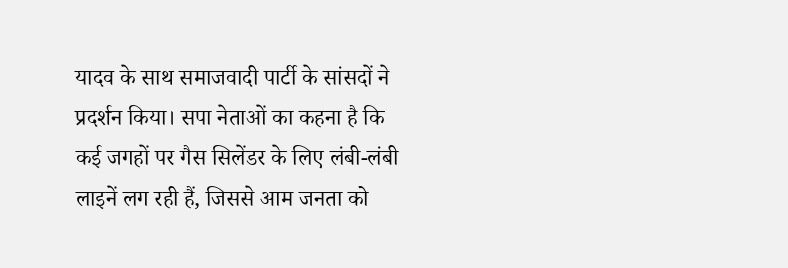यादव के साथ समाजवादी पार्टी के सांसदों ने प्रदर्शन किया। सपा नेताओं का कहना है कि कई जगहों पर गैस सिलेंडर के लिए लंबी-लंबी लाइनें लग रही हैं, जिससे आम जनता को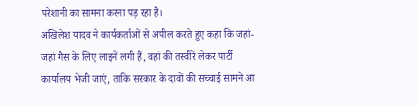परेशानी का सामना करना पड़ रहा है।
अखिलेश यादव ने कार्यकर्ताओं से अपील करते हुए कहा कि जहां-जहां गैस के लिए लाइनें लगी हैं, वहां की तस्वीरें लेकर पार्टी कार्यालय भेजी जाएं, ताकि सरकार के दावों की सच्चाई सामने आ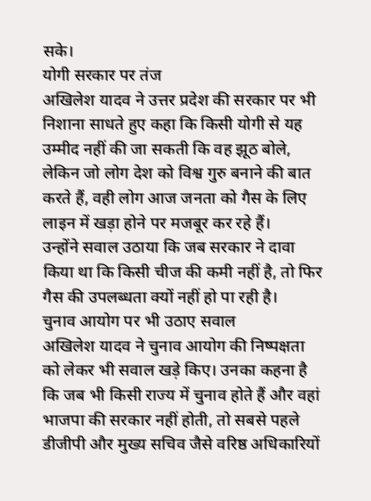सके।
योगी सरकार पर तंज
अखिलेश यादव ने उत्तर प्रदेश की सरकार पर भी निशाना साधते हुए कहा कि किसी योगी से यह उम्मीद नहीं की जा सकती कि वह झूठ बोले, लेकिन जो लोग देश को विश्व गुरु बनाने की बात करते हैं, वही लोग आज जनता को गैस के लिए लाइन में खड़ा होने पर मजबूर कर रहे हैं।
उन्होंने सवाल उठाया कि जब सरकार ने दावा किया था कि किसी चीज की कमी नहीं है, तो फिर गैस की उपलब्धता क्यों नहीं हो पा रही है।
चुनाव आयोग पर भी उठाए सवाल
अखिलेश यादव ने चुनाव आयोग की निष्पक्षता को लेकर भी सवाल खड़े किए। उनका कहना है कि जब भी किसी राज्य में चुनाव होते हैं और वहां भाजपा की सरकार नहीं होती, तो सबसे पहले डीजीपी और मुख्य सचिव जैसे वरिष्ठ अधिकारियों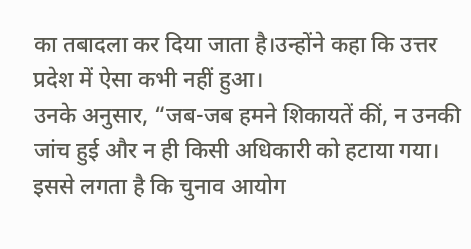का तबादला कर दिया जाता है।उन्होंने कहा कि उत्तर प्रदेश में ऐसा कभी नहीं हुआ।
उनके अनुसार, “जब-जब हमने शिकायतें कीं, न उनकी जांच हुई और न ही किसी अधिकारी को हटाया गया। इससे लगता है कि चुनाव आयोग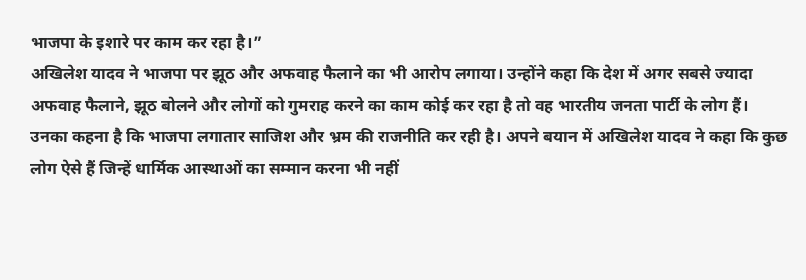भाजपा के इशारे पर काम कर रहा है।”
अखिलेश यादव ने भाजपा पर झूठ और अफवाह फैलाने का भी आरोप लगाया। उन्होंने कहा कि देश में अगर सबसे ज्यादा अफवाह फैलाने, झूठ बोलने और लोगों को गुमराह करने का काम कोई कर रहा है तो वह भारतीय जनता पार्टी के लोग हैं।
उनका कहना है कि भाजपा लगातार साजिश और भ्रम की राजनीति कर रही है। अपने बयान में अखिलेश यादव ने कहा कि कुछ लोग ऐसे हैं जिन्हें धार्मिक आस्थाओं का सम्मान करना भी नहीं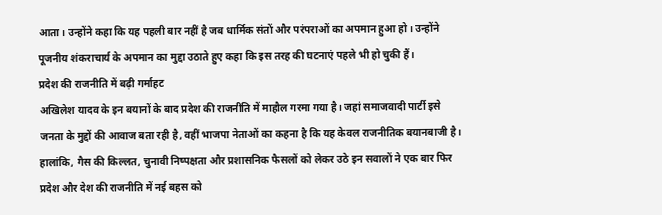आता। उन्होंने कहा कि यह पहली बार नहीं है जब धार्मिक संतों और परंपराओं का अपमान हुआ हो। उन्होंने पूजनीय शंकराचार्य के अपमान का मुद्दा उठाते हुए कहा कि इस तरह की घटनाएं पहले भी हो चुकी हैं।
प्रदेश की राजनीति में बढ़ी गर्माहट
अखिलेश यादव के इन बयानों के बाद प्रदेश की राजनीति में माहौल गरमा गया है। जहां समाजवादी पार्टी इसे जनता के मुद्दों की आवाज बता रही है, वहीं भाजपा नेताओं का कहना है कि यह केवल राजनीतिक बयानबाजी है। हालांकि, गैस की किल्लत, चुनावी निष्पक्षता और प्रशासनिक फैसलों को लेकर उठे इन सवालों ने एक बार फिर प्रदेश और देश की राजनीति में नई बहस को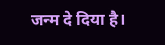जन्म दे दिया है।